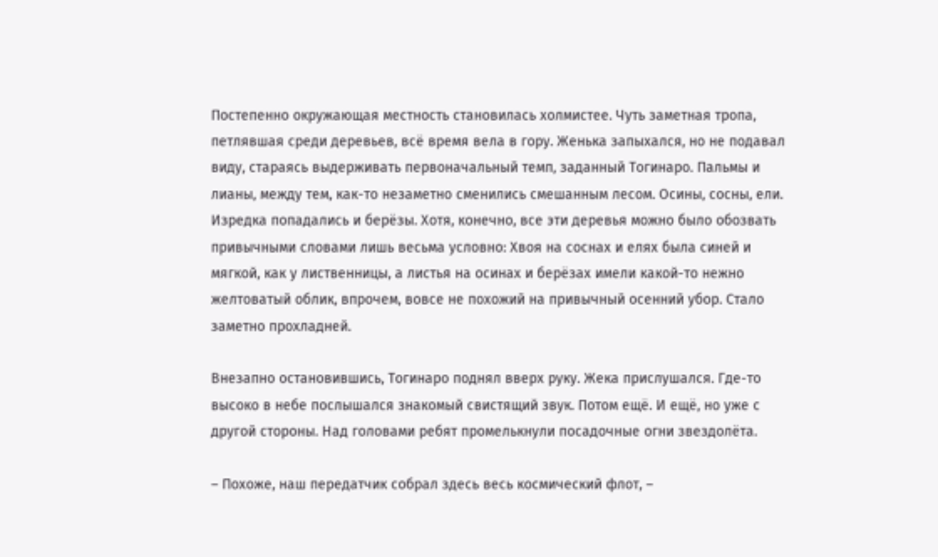Постепенно окружающая местность становилась холмистее. Чуть заметная тропа, петлявшая среди деревьев, всё время вела в гору. Женька запыхался, но не подавал виду, стараясь выдерживать первоначальный темп, заданный Тогинаро. Пальмы и лианы, между тем, как-то незаметно сменились смешанным лесом. Осины, сосны, ели. Изредка попадались и берёзы. Хотя, конечно, все эти деревья можно было обозвать привычными словами лишь весьма условно: Хвоя на соснах и елях была синей и мягкой, как у лиственницы, а листья на осинах и берёзах имели какой-то нежно желтоватый облик, впрочем, вовсе не похожий на привычный осенний убор. Стало заметно прохладней.

Внезапно остановившись, Тогинаро поднял вверх руку. Жека прислушался. Где-то высоко в небе послышался знакомый свистящий звук. Потом ещё. И ещё, но уже с другой стороны. Над головами ребят промелькнули посадочные огни звездолёта.

– Похоже, наш передатчик собрал здесь весь космический флот, –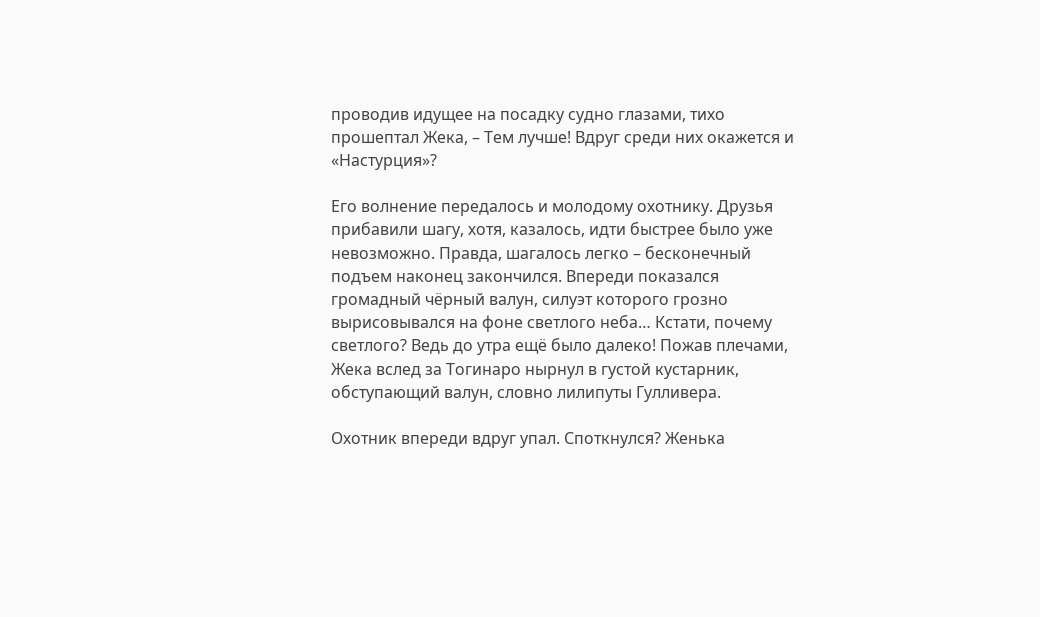проводив идущее на посадку судно глазами, тихо прошептал Жека, – Тем лучше! Вдруг среди них окажется и «Настурция»?

Его волнение передалось и молодому охотнику. Друзья прибавили шагу, хотя, казалось, идти быстрее было уже невозможно. Правда, шагалось легко – бесконечный подъем наконец закончился. Впереди показался громадный чёрный валун, силуэт которого грозно вырисовывался на фоне светлого неба… Кстати, почему светлого? Ведь до утра ещё было далеко! Пожав плечами, Жека вслед за Тогинаро нырнул в густой кустарник, обступающий валун, словно лилипуты Гулливера.

Охотник впереди вдруг упал. Споткнулся? Женька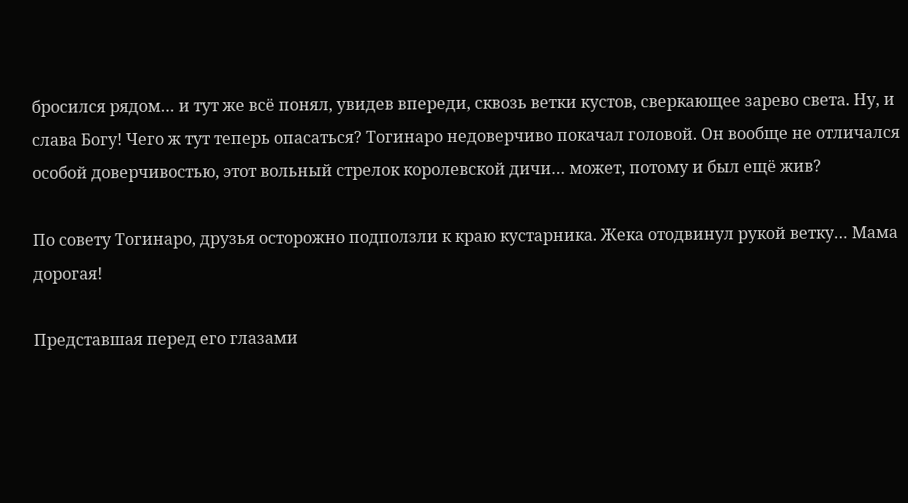бросился рядом… и тут же всё понял, увидев впереди, сквозь ветки кустов, сверкающее зарево света. Ну, и слава Богу! Чего ж тут теперь опасаться? Тогинаро недоверчиво покачал головой. Он вообще не отличался особой доверчивостью, этот вольный стрелок королевской дичи… может, потому и был ещё жив?

По совету Тогинаро, друзья осторожно подползли к краю кустарника. Жека отодвинул рукой ветку… Мама дорогая!

Представшая перед его глазами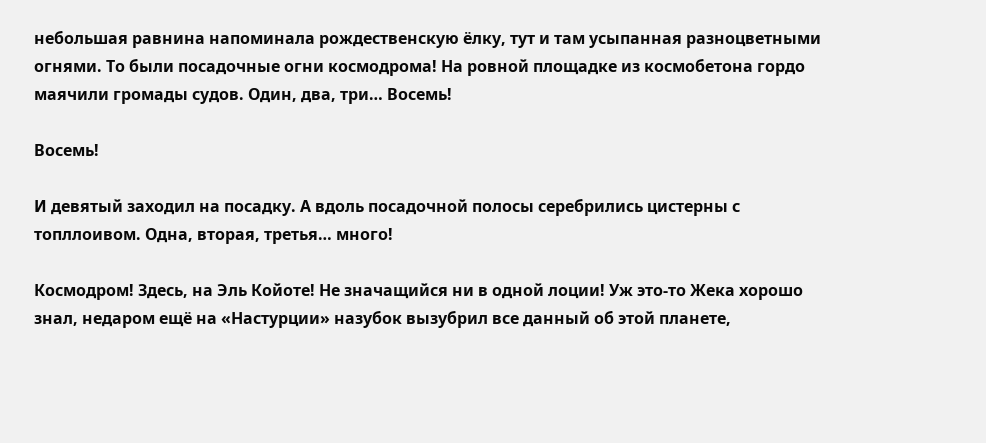небольшая равнина напоминала рождественскую ёлку, тут и там усыпанная разноцветными огнями. То были посадочные огни космодрома! На ровной площадке из космобетона гордо маячили громады судов. Один, два, три… Восемь!

Восемь!

И девятый заходил на посадку. А вдоль посадочной полосы серебрились цистерны с топллоивом. Одна, вторая, третья… много!

Космодром! Здесь, на Эль Койоте! Не значащийся ни в одной лоции! Уж это-то Жека хорошо знал, недаром ещё на «Настурции» назубок вызубрил все данный об этой планете,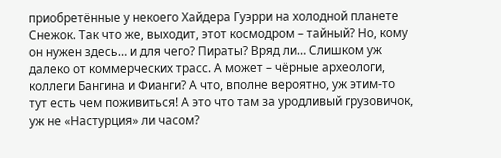приобретённые у некоего Хайдера Гуэрри на холодной планете Снежок. Так что же, выходит, этот космодром – тайный? Но, кому он нужен здесь… и для чего? Пираты? Вряд ли… Слишком уж далеко от коммерческих трасс. А может – чёрные археологи, коллеги Бангина и Фианги? А что, вполне вероятно, уж этим-то тут есть чем поживиться! А это что там за уродливый грузовичок, уж не «Настурция» ли часом?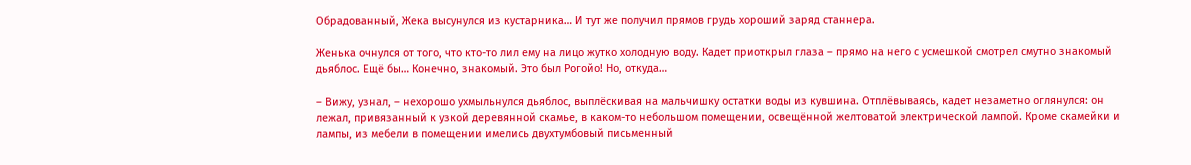Обрадованный, Жека высунулся из кустарника… И тут же получил прямов грудь хороший заряд станнера.

Женька очнулся от того, что кто-то лил ему на лицо жутко холодную воду. Кадет приоткрыл глаза – прямо на него с усмешкой смотрел смутно знакомый дьяблос. Ещё бы… Конечно, знакомый. Это был Рогойо! Но, откуда…

– Вижу, узнал, – нехорошо ухмыльнулся дьяблос, выплёскивая на мальчишку остатки воды из кувшина. Отплёвываясь, кадет незаметно оглянулся: он лежал, привязанный к узкой деревянной скамье, в каком-то небольшом помещении, освещённой желтоватой электрической лампой. Кроме скамейки и лампы, из мебели в помещении имелись двухтумбовый письменный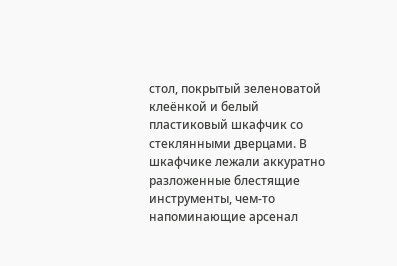стол, покрытый зеленоватой клеёнкой и белый пластиковый шкафчик со стеклянными дверцами. В шкафчике лежали аккуратно разложенные блестящие инструменты, чем-то напоминающие арсенал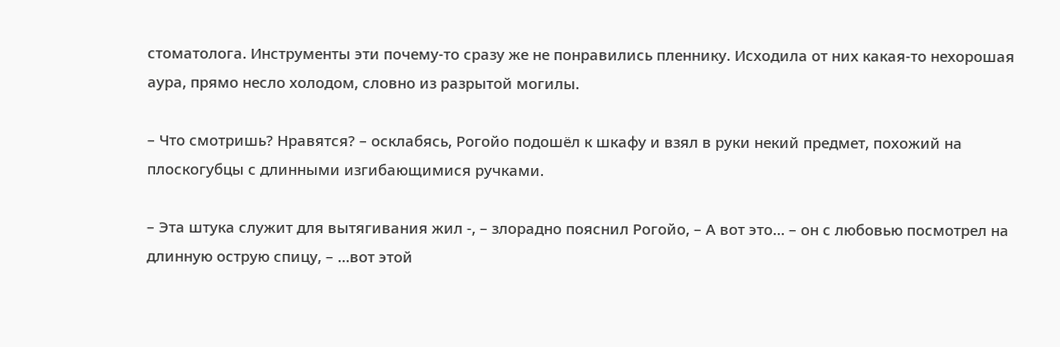стоматолога. Инструменты эти почему-то сразу же не понравились пленнику. Исходила от них какая-то нехорошая аура, прямо несло холодом, словно из разрытой могилы.

– Что смотришь? Нравятся? – осклабясь, Рогойо подошёл к шкафу и взял в руки некий предмет, похожий на плоскогубцы с длинными изгибающимися ручками.

– Эта штука служит для вытягивания жил -, – злорадно пояснил Рогойо, – А вот это… – он с любовью посмотрел на длинную острую спицу, – …вот этой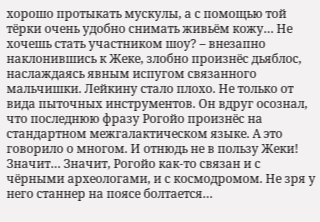хорошо протыкать мускулы, а с помощью той тёрки очень удобно снимать живьём кожу… Не хочешь стать участником шоу? – внезапно наклонившись к Жеке, злобно произнёс дьяблос, наслаждаясь явным испугом связанного мальчишки. Лейкину стало плохо. Не только от вида пыточных инструментов. Он вдруг осознал, что последнюю фразу Рогойо произнёс на стандартном межгалактическом языке. А это говорило о многом. И отнюдь не в пользу Жеки! Значит… Значит, Рогойо как-то связан и с чёрными археологами, и с космодромом. Не зря у него станнер на поясе болтается…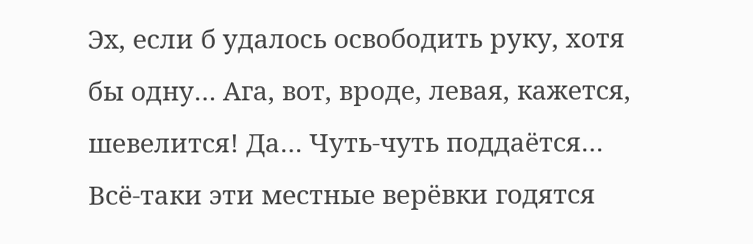Эх, если б удалось освободить руку, хотя бы одну… Ага, вот, вроде, левая, кажется, шевелится! Да… Чуть-чуть поддаётся… Всё-таки эти местные верёвки годятся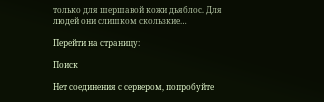только для шершавой кожи дьяблос. Для людей они слишком скользкие…

Перейти на страницу:

Поиск

Нет соединения с сервером, попробуйте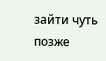зайти чуть позже